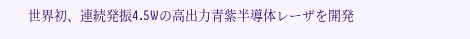世界初、連続発振4.5Wの高出力青紫半導体レーザを開発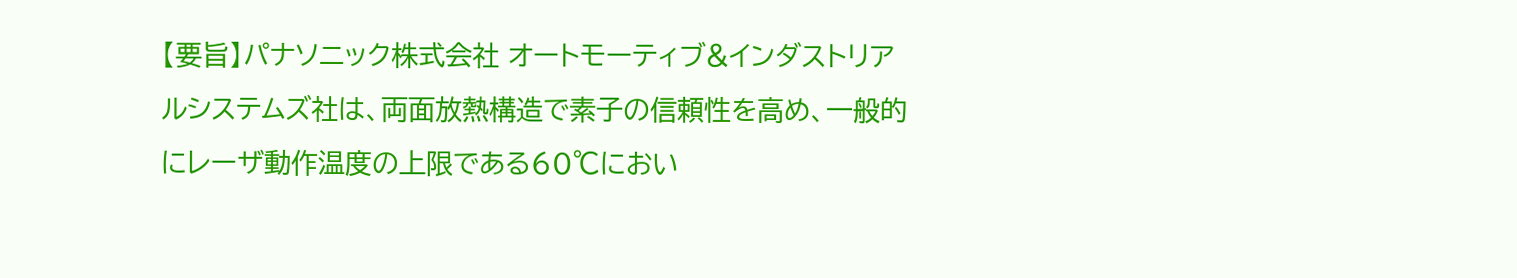【要旨】パナソニック株式会社 オートモーティブ&インダストリアルシステムズ社は、両面放熱構造で素子の信頼性を高め、一般的にレーザ動作温度の上限である60℃におい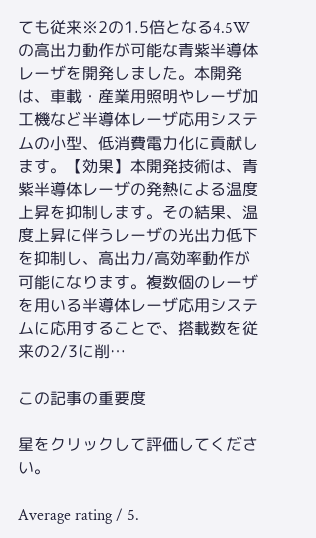ても従来※2の1.5倍となる4.5Wの高出力動作が可能な青紫半導体レーザを開発しました。本開発は、車載・産業用照明やレーザ加工機など半導体レーザ応用システムの小型、低消費電力化に貢献します。【効果】本開発技術は、青紫半導体レーザの発熱による温度上昇を抑制します。その結果、温度上昇に伴うレーザの光出力低下を抑制し、高出力/高効率動作が可能になります。複数個のレーザを用いる半導体レーザ応用システムに応用することで、搭載数を従来の2/3に削…

この記事の重要度

星をクリックして評価してください。

Average rating / 5.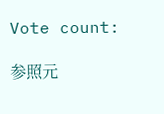Vote count:

参照元